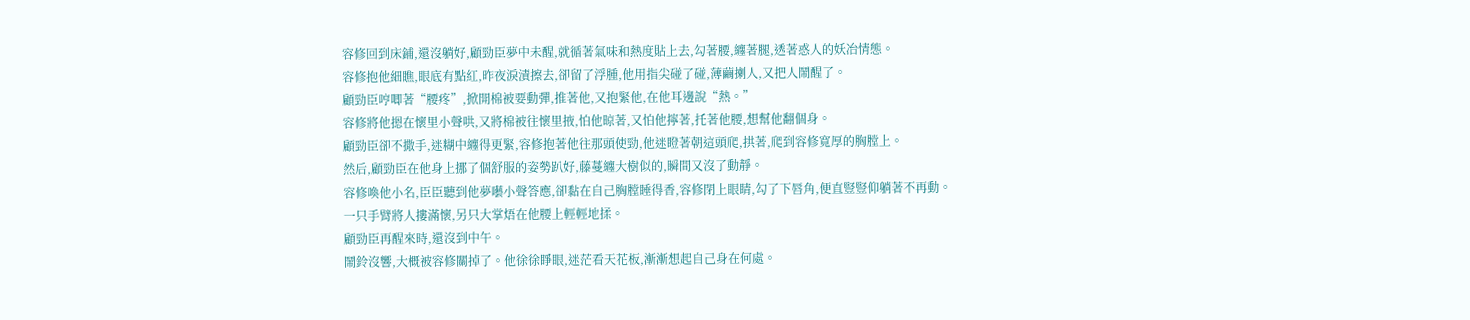容修回到床鋪,還沒躺好,顧勁臣夢中未醒,就循著氣味和熱度貼上去,勾著腰,纏著腿,透著惑人的妖冶情態。
容修抱他細瞧,眼底有點紅,昨夜淚漬擦去,卻留了浮腫,他用指尖碰了碰,薄繭揦人,又把人鬧醒了。
顧勁臣哼唧著“腰疼”,掀開棉被要動彈,推著他,又抱緊他,在他耳邊說“熱。”
容修將他摁在懷里小聲哄,又將棉被往懷里掖,怕他晾著,又怕他擰著,托著他腰,想幫他翻個身。
顧勁臣卻不撒手,迷糊中纏得更緊,容修抱著他往那頭使勁,他迷瞪著朝這頭爬,拱著,爬到容修寬厚的胸膛上。
然后,顧勁臣在他身上挪了個舒服的姿勢趴好,藤蔓纏大樹似的,瞬間又沒了動靜。
容修喚他小名,臣臣聽到他夢囈小聲答應,卻黏在自己胸膛睡得香,容修閉上眼睛,勾了下唇角,便直豎豎仰躺著不再動。
一只手臂將人摟滿懷,另只大掌焐在他腰上輕輕地揉。
顧勁臣再醒來時,還沒到中午。
鬧鈴沒響,大概被容修關掉了。他徐徐睜眼,迷茫看天花板,漸漸想起自己身在何處。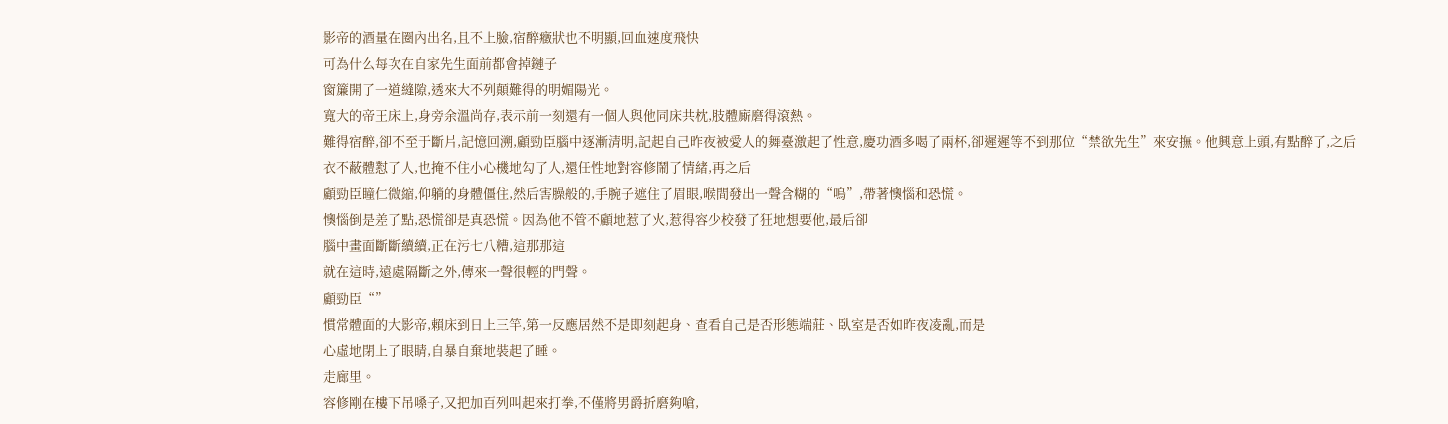影帝的酒量在圈內出名,且不上臉,宿醉癥狀也不明顯,回血速度飛快
可為什么每次在自家先生面前都會掉鏈子
窗簾開了一道縫隙,透來大不列顛難得的明媚陽光。
寬大的帝王床上,身旁余溫尚存,表示前一刻還有一個人與他同床共枕,肢體廝磨得滾熱。
難得宿醉,卻不至于斷片,記憶回溯,顧勁臣腦中逐漸清明,記起自己昨夜被愛人的舞臺激起了性意,慶功酒多喝了兩杯,卻遲遲等不到那位“禁欲先生”來安撫。他興意上頭,有點醉了,之后
衣不蔽體懟了人,也掩不住小心機地勾了人,還任性地對容修鬧了情緒,再之后
顧勁臣瞳仁微縮,仰躺的身體僵住,然后害臊般的,手腕子遮住了眉眼,喉間發出一聲含糊的“嗚”,帶著懊惱和恐慌。
懊惱倒是差了點,恐慌卻是真恐慌。因為他不管不顧地惹了火,惹得容少校發了狂地想要他,最后卻
腦中畫面斷斷續續,正在污七八糟,這那那這
就在這時,遠處隔斷之外,傳來一聲很輕的門聲。
顧勁臣“”
慣常體面的大影帝,賴床到日上三竿,第一反應居然不是即刻起身、查看自己是否形態端莊、臥室是否如昨夜凌亂,而是
心虛地閉上了眼睛,自暴自棄地裝起了睡。
走廊里。
容修剛在樓下吊嗓子,又把加百列叫起來打拳,不僅將男爵折磨夠嗆,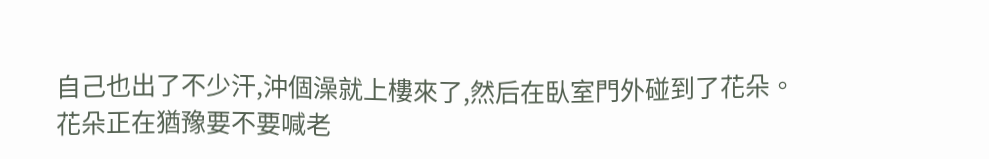自己也出了不少汗,沖個澡就上樓來了,然后在臥室門外碰到了花朵。
花朵正在猶豫要不要喊老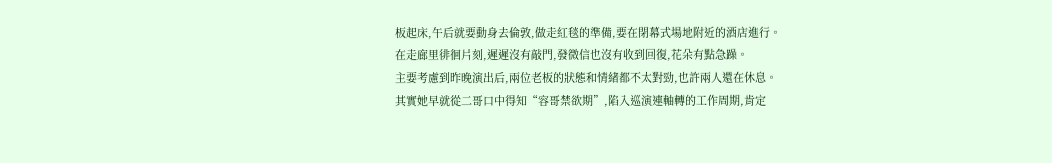板起床,午后就要動身去倫敦,做走紅毯的準備,要在閉幕式場地附近的酒店進行。
在走廊里徘徊片刻,遲遲沒有敲門,發微信也沒有收到回復,花朵有點急躁。
主要考慮到昨晚演出后,兩位老板的狀態和情緒都不太對勁,也許兩人還在休息。
其實她早就從二哥口中得知“容哥禁欲期”,陷入巡演連軸轉的工作周期,肯定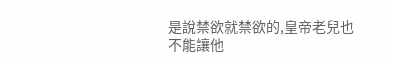是說禁欲就禁欲的,皇帝老兒也不能讓他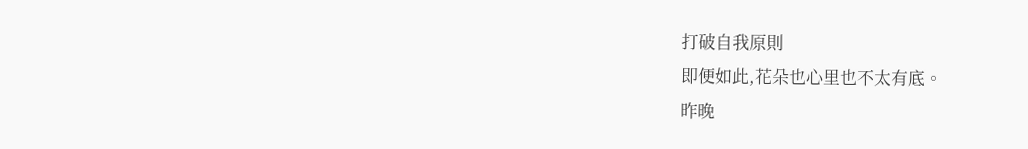打破自我原則
即便如此,花朵也心里也不太有底。
昨晚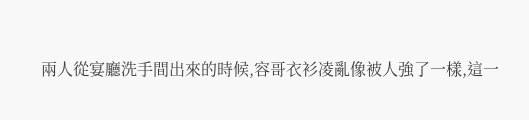兩人從宴廳洗手間出來的時候,容哥衣衫凌亂像被人強了一樣,這一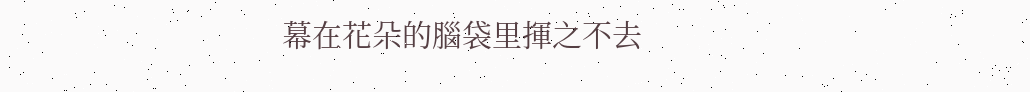幕在花朵的腦袋里揮之不去